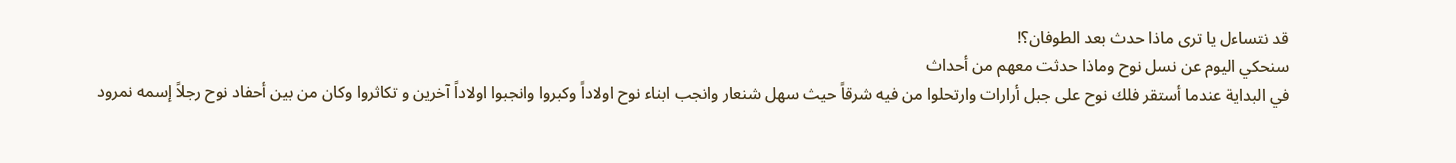قد نتساءل يا ترى ماذا حدث بعد الطوفان؟!
سنحكي اليوم عن نسل نوح وماذا حدثت معهم من أحداث
في البداية عندما أستقر فلك نوح على جبل أرارات وارتحلوا من فيه شرقاً حيث سهل شنعار وانجب ابناء نوح اولاداً وكبروا وانجبوا اولاداً آخرين و تكاثروا وكان من بين أحفاد نوح رجلاً إسمه نمرود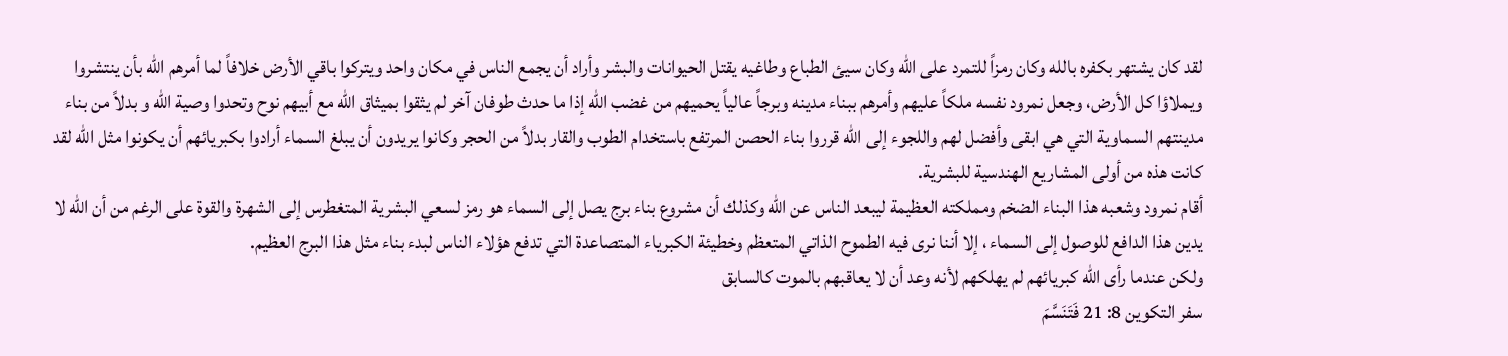لقد كان يشتهر بكفره بالله وكان رمزاً للتمرد على الله وكان سيئ الطباع وطاغيه يقتل الحيوانات والبشر وأراد أن يجمع الناس في مكان واحد ويتركوا باقي الأرض خلافاً لما أمرهم الله بأن ينتشروا ويملاؤا كل الأرض، وجعل نمرود نفسه ملكاً عليهم وأمرهم ببناء مدينه وبرجاً عالياً يحميهم من غضب الله إذا ما حدث طوفان آخر لم يثقوا بميثاق الله مع أبيهم نوح وتحدوا وصية الله و بدلاً من بناء مدينتهم السماوية التي هي ابقى وأفضل لهم واللجوء إلى الله قرروا بناء الحصن المرتفع باستخدام الطوب والقار بدلاً من الحجر وكانوا يريدون أن يبلغ السماء أرادوا بكبريائهم أن يكونوا مثل الله لقد كانت هذه من أولى المشاريع الهندسية للبشرية.
أقام نمرود وشعبه هذا البناء الضخم ومملكته العظيمة ليبعد الناس عن الله وكذلك أن مشروع بناء برج يصل إلى السماء هو رمز لسعي البشرية المتغطرس إلى الشهرة والقوة على الرغم من أن الله لا يدين هذا الدافع للوصول إلى السماء ، إلا أننا نرى فيه الطموح الذاتي المتعظم وخطيئة الكبرياء المتصاعدة التي تدفع هؤلاء الناس لبدء بناء مثل هذا البرج العظيم.
ولكن عندما رأى الله كبريائهم لم يهلكهم لأنه وعد أن لا يعاقبهم بالموت كالسابق
سفر التكوين 8: 21 فَتَنَسَّمَ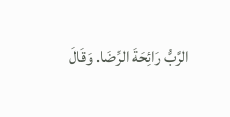الرَّبُّ رَائِحَةَ الرِّضَا. وَقَالَ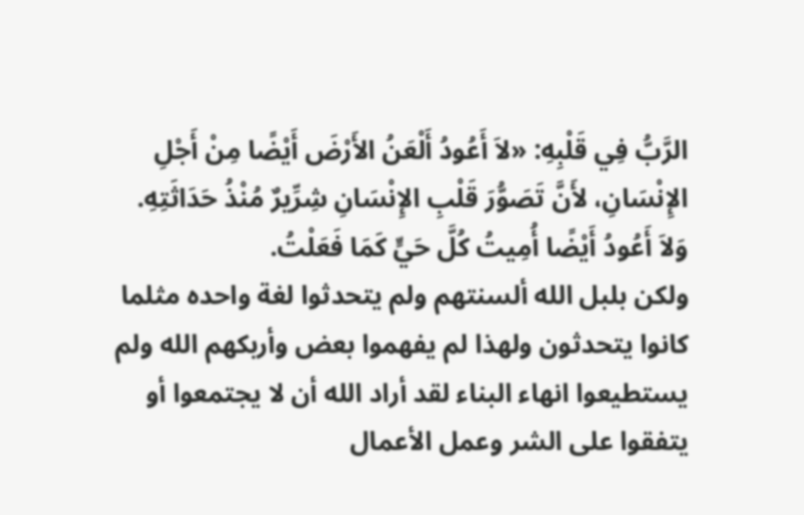الرَّبُّ فِي قَلْبِهِ: «لاَ أَعُودُ أَلْعَنُ الأَرْضَ أَيْضًا مِنْ أَجْلِ الإِنْسَانِ، لأَنَّ تَصَوُّرَ قَلْبِ الإِنْسَانِ شِرِّيرٌ مُنْذُ حَدَاثَتِهِ. وَلاَ أَعُودُ أَيْضًا أُمِيتُ كُلَّ حَيٍّ كَمَا فَعَلْتُ.
ولكن بلبل الله ألسنتهم ولم يتحدثوا لغة واحده مثلما كانوا يتحدثون ولهذا لم يفهموا بعض وأربكهم الله ولم يستطيعوا انهاء البناء لقد أراد الله أن لا يجتمعوا أو يتفقوا على الشر وعمل الأعمال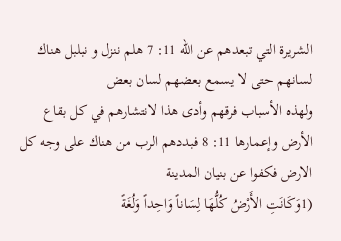الشريرة التي تبعدهم عن الله 11: 7 هلم ننزل و نبلبل هناك لسانهم حتى لا يسمع بعضهم لسان بعض
ولهذه الأسباب فرقهم وأدى هذا لانتشارهم في كل بقاع الأرض وإعمارها 11: 8 فبددهم الرب من هناك على وجه كل الارض فكفوا عن بنيان المدينة
(1وَكَانَتِ الأَرْضُ كُلُّهَا لِسَاناً وَاحِداً وَلُغَةً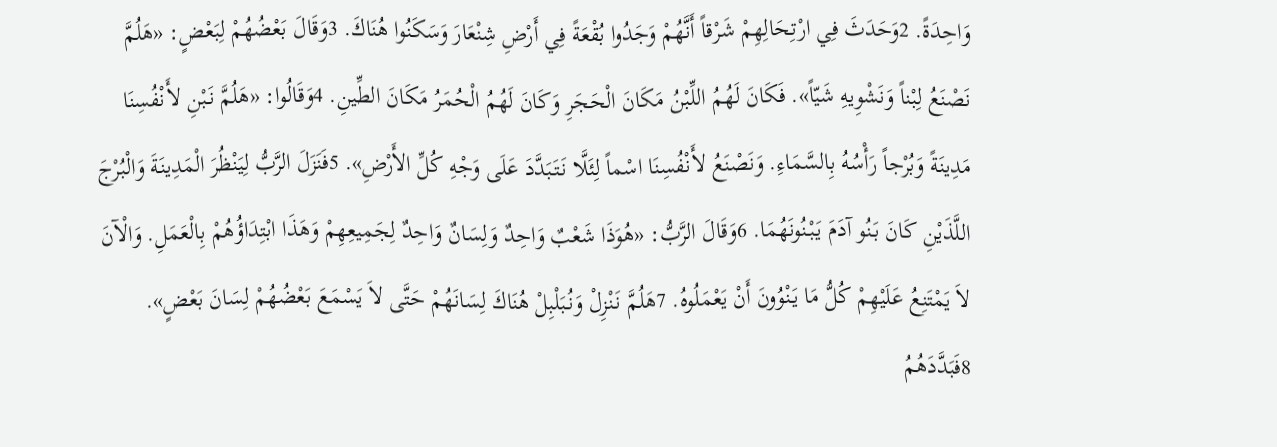وَاحِدَةً. 2وَحَدَثَ فِي ارْتِحَالِهِمْ شَرْقاً أَنَّهُمْ وَجَدُوا بُقْعَةً فِي أَرْضِ شِنْعَارَ وَسَكَنُوا هُنَاكَ. 3وَقَالَ بَعْضُهُمْ لِبَعْضٍ: «هَلُمَّ نَصْنَعُ لِبْناً وَنَشْوِيهِ شَيّاً». فَكَانَ لَهُمُ اللِّبْنُ مَكَانَ الْحَجَرِ وَكَانَ لَهُمُ الْحُمَرُ مَكَانَ الطِّينِ. 4وَقَالُوا: «هَلُمَّ نَبْنِ لأَنْفُسِنَا مَدِينَةً وَبُرْجاً رَأْسُهُ بِالسَّمَاءِ. وَنَصْنَعُ لأَنْفُسِنَا اسْماً لِئَلَّا نَتَبَدَّدَ عَلَى وَجْهِ كُلِّ الأَرْضِ». 5فَنَزَلَ الرَّبُّ لِيَنْظُرَ الْمَدِينَةَ وَالْبُرْجَ اللَّذَيْنِ كَانَ بَنُو آدَمَ يَبْنُونَهُمَا. 6وَقَالَ الرَّبُّ: «هُوَذَا شَعْبٌ وَاحِدٌ وَلِسَانٌ وَاحِدٌ لِجَمِيعِهِمْ وَهَذَا ابْتِدَاؤُهُمْ بِالْعَمَلِ. وَالْآنَ لاَ يَمْتَنِعُ عَلَيْهِمْ كُلُّ مَا يَنْوُونَ أَنْ يَعْمَلُوهُ. 7هَلُمَّ نَنْزِلْ وَنُبَلْبِلْ هُنَاكَ لِسَانَهُمْ حَتَّى لاَ يَسْمَعَ بَعْضُهُمْ لِسَانَ بَعْضٍ». 8فَبَدَّدَهُمُ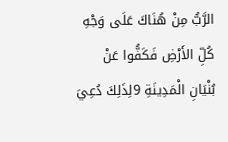الرَّبُّ مِنْ هُنَاكَ عَلَى وَجْهِ كُلِّ الأَرْضِ فَكَفُّوا عَنْ بُنْيَانِ الْمَدِينَةِ 9لِذَلِكَ دُعِيَ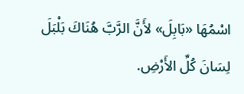اسْمُهَا «بَابِلَ» لأَنَّ الرَّبَّ هُنَاكَ بَلْبَلَ لِسَانَ كُلِّ الأَرْضِ.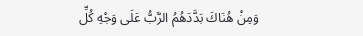وَمِنْ هُنَاكَ بَدَّدَهُمُ الرَّبُّ عَلَى وَجْهِ كُلِّ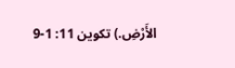الأَرْضِ.) تكوين 11: 1-9